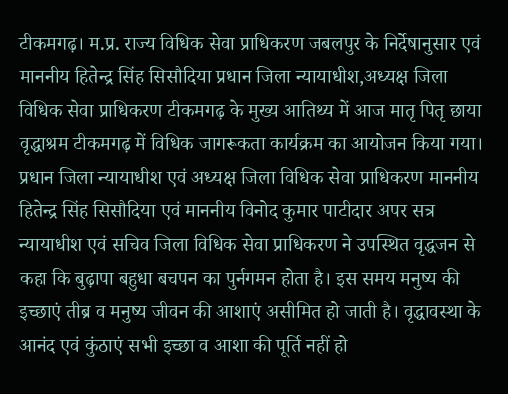टीकमगढ़। म.प्र. राज्य विधिक सेवा प्राधिकरण जबलपुर के निर्देषानुसार एवं माननीय हितेन्द्र सिंह सिसौदिया प्रधान जिला न्यायाधीश,अध्यक्ष जिला विधिक सेवा प्राधिकरण टीकमगढ़ के मुख्य आतिथ्य में आज मातृ पितृ छाया वृद्धाश्रम टीकमगढ़ में विधिक जागरूकता कार्यक्रम का आयोजन किया गया। प्रधान जिला न्यायाधीश एवं अध्यक्ष जिला विधिक सेवा प्राधिकरण माननीय हितेन्द्र सिंह सिसौदिया एवं माननीय विनोद कुमार पाटीदार अपर सत्र न्यायाधीश एवं सचिव जिला विधिक सेवा प्राधिकरण ने उपस्थित वृद्धजन से कहा कि बुढ़ापा बहुधा बचपन का पुर्नगमन होता है। इस समय मनुष्य की इच्छाएं तीब्र व मनुष्य जीवन की आशाएं असीमित हो जाती है। वृद्धावस्था के आनंद एवं कुंठाएं सभी इच्छा व आशा की पूर्ति नहीं हो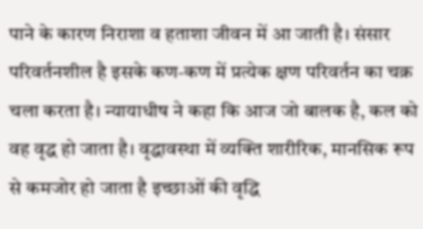पाने के कारण निराशा व हताशा जीवन में आ जाती है। संसार परिवर्तनशील है इसके कण-कण में प्रत्येक क्षण परिवर्तन का चक्र चला करता है। न्यायाधीष ने कहा कि आज जो बालक है, कल को वह वृद्ध हो जाता है। वृद्धावस्था में व्यक्ति शारीरिक, मानसिक रूप से कमजोर हो जाता है इच्छाओं की वृद्धि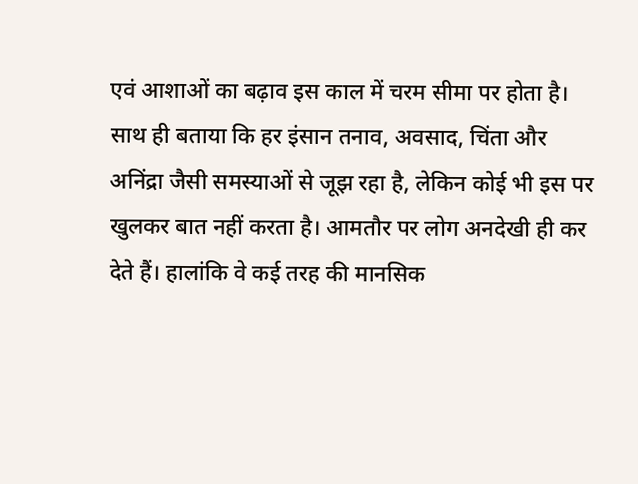एवं आशाओं का बढ़ाव इस काल में चरम सीमा पर होता है। साथ ही बताया कि हर इंसान तनाव, अवसाद, चिंता और अनिंद्रा जैसी समस्याओं से जूझ रहा है, लेकिन कोई भी इस पर खुलकर बात नहीं करता है। आमतौर पर लोग अनदेखी ही कर देते हैं। हालांकि वे कई तरह की मानसिक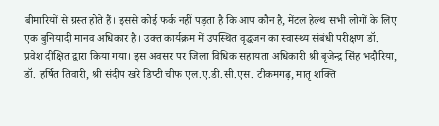बीमारियों से ग्रस्त होते हैं। इससे कोई फर्क नहीं पड़ता है कि आप कौन है, मेंटल हेल्थ सभी लोगों के लिए एक बुनियादी मानव अधिकार है। उक्त कार्यक्रम में उपस्थित वृद्धजन का स्वास्थ्य संबंधी परीक्षण डॉ. प्रवेश दीक्षित द्वारा किया गया। इस अवसर पर जिला विधिक सहायता अधिकारी श्री बृजेन्द्र सिंह भदौरिया, डॉ. हर्षित तिवारी, श्री संदीप खरे डिप्टी चीफ एल.ए.डी.सी.एस. टीकमगढ़, मातृ शक्ति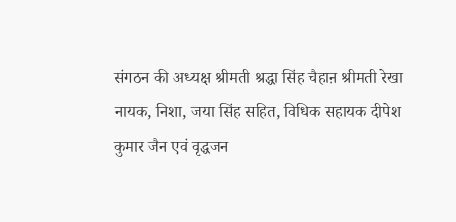संगठन की अध्यक्ष श्रीमती श्रद्धा सिंह चैहाऩ श्रीमती रेखा नायक, निशा, जया सिंह सहित, विधिक सहायक दीपेश कुमार जैन एवं वृद्धजन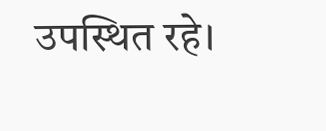उपस्थित रहे।